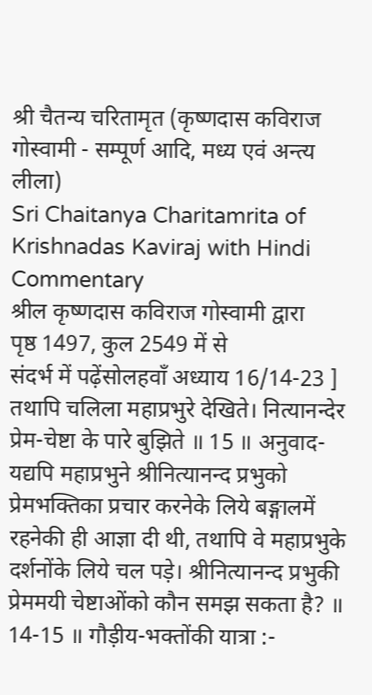श्री चैतन्य चरितामृत (कृष्णदास कविराज गोस्वामी - सम्पूर्ण आदि, मध्य एवं अन्त्य लीला)
Sri Chaitanya Charitamrita of Krishnadas Kaviraj with Hindi Commentary
श्रील कृष्णदास कविराज गोस्वामी द्वारा
पृष्ठ 1497, कुल 2549 में से
संदर्भ में पढ़ेंसोलहवाँ अध्याय 16/14-23 ] तथापि चलिला महाप्रभुरे देखिते। नित्यानन्देर प्रेम-चेष्टा के पारे बुझिते ॥ 15 ॥ अनुवाद- यद्यपि महाप्रभुने श्रीनित्यानन्द प्रभुको प्रेमभक्तिका प्रचार करनेके लिये बङ्गालमें रहनेकी ही आज्ञा दी थी, तथापि वे महाप्रभुके दर्शनोंके लिये चल पड़े। श्रीनित्यानन्द प्रभुकी प्रेममयी चेष्टाओंको कौन समझ सकता है? ॥ 14-15 ॥ गौड़ीय-भक्तोंकी यात्रा :-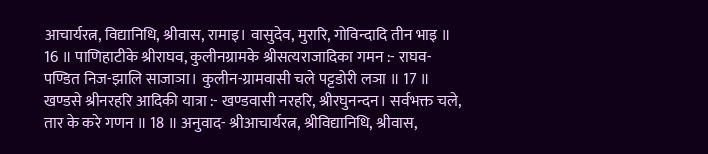आचार्यरत्न, विद्यानिधि, श्रीवास, रामाइ। वासुदेव, मुरारि, गोविन्दादि तीन भाइ ॥ 16 ॥ पाणिहाटीके श्रीराघव, कुलीनग्रामके श्रीसत्यराजादिका गमन :- राघव-पण्डित निज-झालि साजाञा। कुलीन-ग्रामवासी चले पट्टडोरी लञा ॥ 17 ॥ खण्डसे श्रीनरहरि आदिकी यात्रा :- खण्डवासी नरहरि, श्रीरघुनन्दन। सर्वभक्त चले, तार के करे गणन ॥ 18 ॥ अनुवाद- श्रीआचार्यरत्न, श्रीविद्यानिधि, श्रीवास,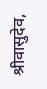श्रीवासुदेव,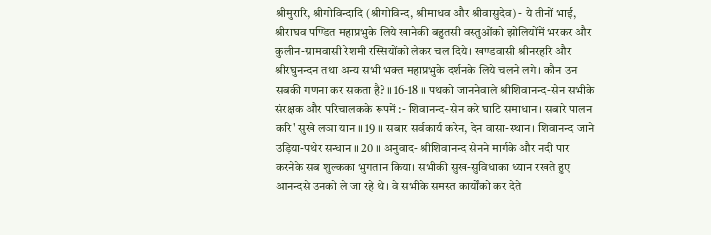श्रीमुरारि, श्रीगोविन्दादि (श्रीगोविन्द, श्रीमाधव और श्रीवासुदेव) - ये तीनों भाई, श्रीराघव पण्डित महाप्रभुके लिये खानेकी बहुतसी वस्तुओंको झोलियोंमें भरकर और कुलीन-ग्रामवासी रेशमी रस्सियोंको लेकर चल दिये। खण्डवासी श्रीनरहरि और श्रीरघुनन्दन तथा अन्य सभी भक्त महाप्रभुके दर्शनके लिये चलने लगे। कौन उन सबकी गणना कर सकता है? ॥ 16-18 ॥ पथको जाननेवाले श्रीशिवानन्द-सेन सभीके संरक्षक और परिचालकके रूपमें :- शिवानन्द-सेन करे घाटि समाधान। सबारे पालन करि' सुखे लञा यान ॥ 19 ॥ सबार सर्वकार्य करेन, देन वासा-स्थान। शिवानन्द जाने उड़िया-पथेर सन्धान ॥ 20 ॥ अनुवाद- श्रीशिवानन्द सेनने मार्गके और नदी पार करनेके सब शुल्कका भुगतान किया। सभीकी सुख-सुविधाका ध्यान रखते हुए आनन्दसे उनको ले जा रहे थे। वे सभीके समस्त कार्योंको कर देते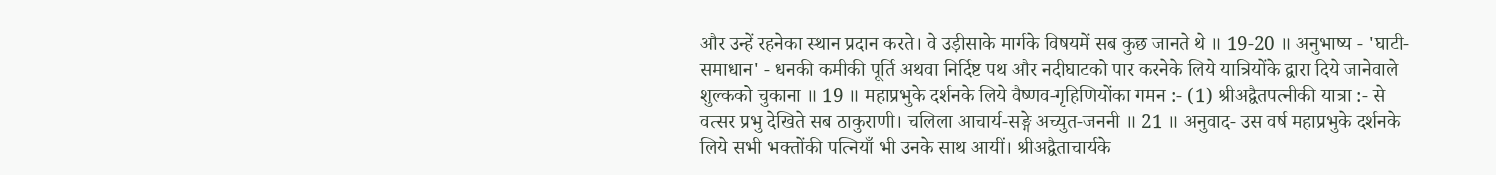और उन्हें रहनेका स्थान प्रदान करते। वे उड़ीसाके मार्गके विषयमें सब कुछ जानते थे ॥ 19-20 ॥ अनुभाष्य - 'घाटी-समाधान' - धनकी कमीकी पूर्ति अथवा निर्दिष्ट पथ और नदीघाटको पार करनेके लिये यात्रियोंके द्वारा दिये जानेवाले शुल्कको चुकाना ॥ 19 ॥ महाप्रभुके दर्शनके लिये वैष्णव-गृहिणियोंका गमन :- (1) श्रीअद्वैतपत्नीकी यात्रा :- से वत्सर प्रभु देखिते सब ठाकुराणी। चलिला आचार्य-सङ्गे अच्युत-जननी ॥ 21 ॥ अनुवाद- उस वर्ष महाप्रभुके दर्शनके लिये सभी भक्तोंकी पत्नियाँ भी उनके साथ आयीं। श्रीअद्वैताचार्यके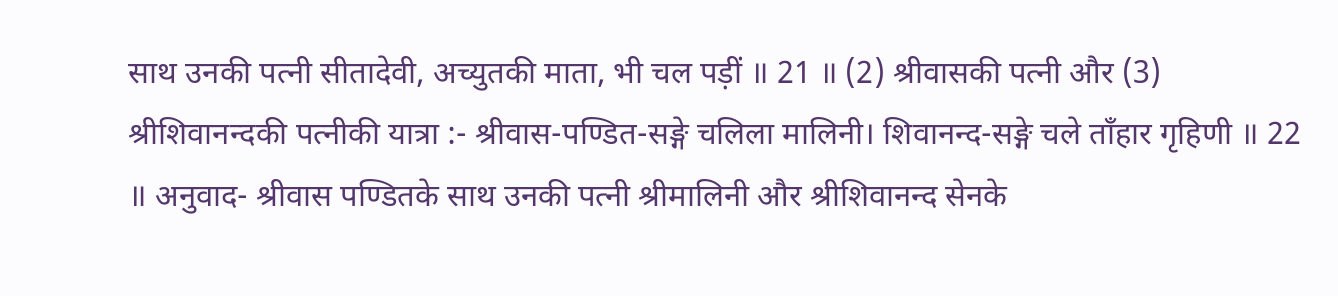साथ उनकी पत्नी सीतादेवी, अच्युतकी माता, भी चल पड़ीं ॥ 21 ॥ (2) श्रीवासकी पत्नी और (3) श्रीशिवानन्दकी पत्नीकी यात्रा :- श्रीवास-पण्डित-सङ्गे चलिला मालिनी। शिवानन्द-सङ्गे चले ताँहार गृहिणी ॥ 22 ॥ अनुवाद- श्रीवास पण्डितके साथ उनकी पत्नी श्रीमालिनी और श्रीशिवानन्द सेनके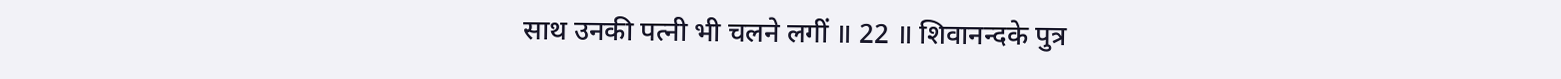साथ उनकी पत्नी भी चलने लगीं ॥ 22 ॥ शिवानन्दके पुत्र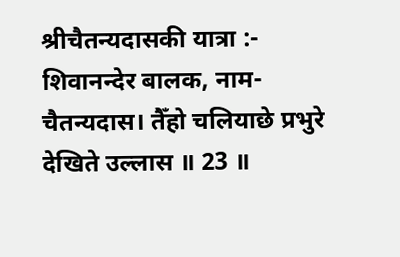श्रीचैतन्यदासकी यात्रा :- शिवानन्देर बालक, नाम-चैतन्यदास। तैँहो चलियाछे प्रभुरे देखिते उल्लास ॥ 23 ॥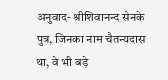अनुवाद- श्रीशिवानन्द सेनके पुत्र, जिनका नाम चैतन्यदास था, वे भी बड़े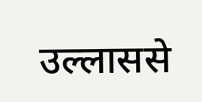उल्लाससे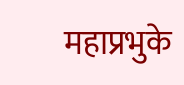महाप्रभुके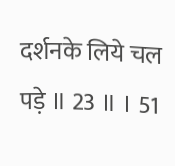दर्शनके लिये चल पड़े ॥ 23 ॥ । 51